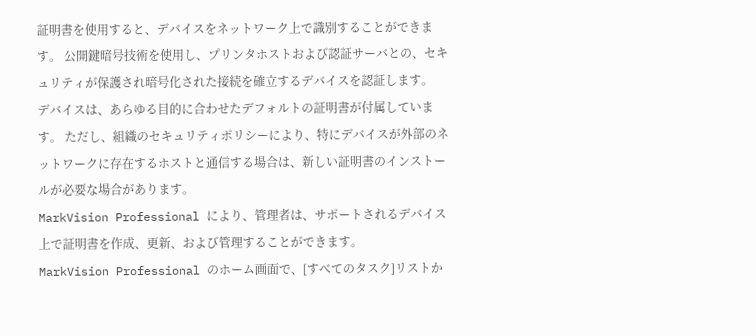証明書を使用すると、デバイスをネットワーク上で識別することができます。 公開鍵暗号技術を使用し、プリンタホストおよび認証サーバとの、セキュリティが保護され暗号化された接続を確立するデバイスを認証します。
デバイスは、あらゆる目的に合わせたデフォルトの証明書が付属しています。 ただし、組織のセキュリティポリシーにより、特にデバイスが外部のネットワークに存在するホストと通信する場合は、新しい証明書のインストールが必要な場合があります。
MarkVision Professional により、管理者は、サポートされるデバイス上で証明書を作成、更新、および管理することができます。
MarkVision Professional のホーム画面で、[すべてのタスク]リストか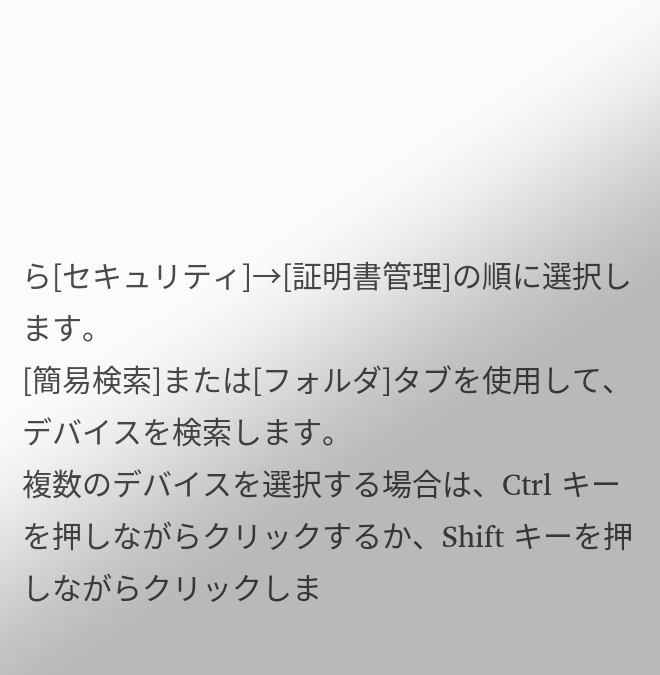ら[セキュリティ]→[証明書管理]の順に選択します。
[簡易検索]または[フォルダ]タブを使用して、デバイスを検索します。
複数のデバイスを選択する場合は、Ctrl キーを押しながらクリックするか、Shift キーを押しながらクリックしま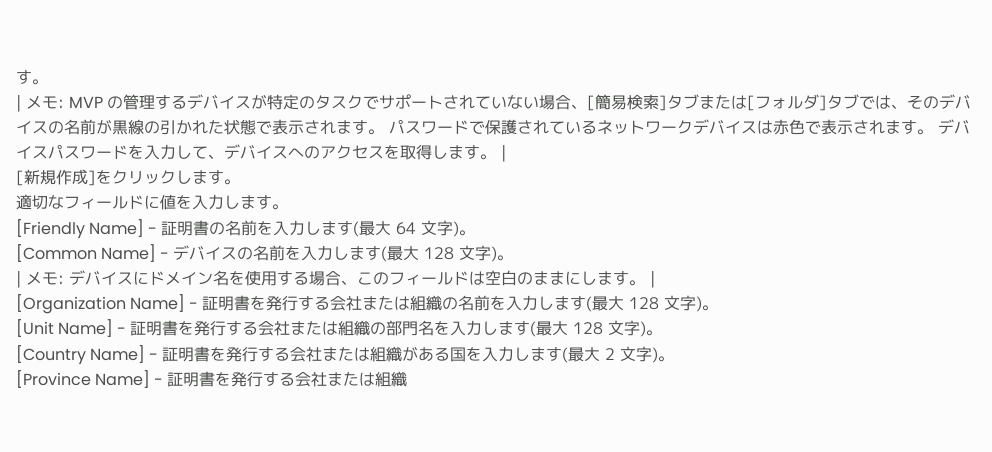す。
| メモ: MVP の管理するデバイスが特定のタスクでサポートされていない場合、[簡易検索]タブまたは[フォルダ]タブでは、そのデバイスの名前が黒線の引かれた状態で表示されます。 パスワードで保護されているネットワークデバイスは赤色で表示されます。 デバイスパスワードを入力して、デバイスへのアクセスを取得します。 |
[新規作成]をクリックします。
適切なフィールドに値を入力します。
[Friendly Name] - 証明書の名前を入力します(最大 64 文字)。
[Common Name] - デバイスの名前を入力します(最大 128 文字)。
| メモ: デバイスにドメイン名を使用する場合、このフィールドは空白のままにします。 |
[Organization Name] - 証明書を発行する会社または組織の名前を入力します(最大 128 文字)。
[Unit Name] - 証明書を発行する会社または組織の部門名を入力します(最大 128 文字)。
[Country Name] - 証明書を発行する会社または組織がある国を入力します(最大 2 文字)。
[Province Name] - 証明書を発行する会社または組織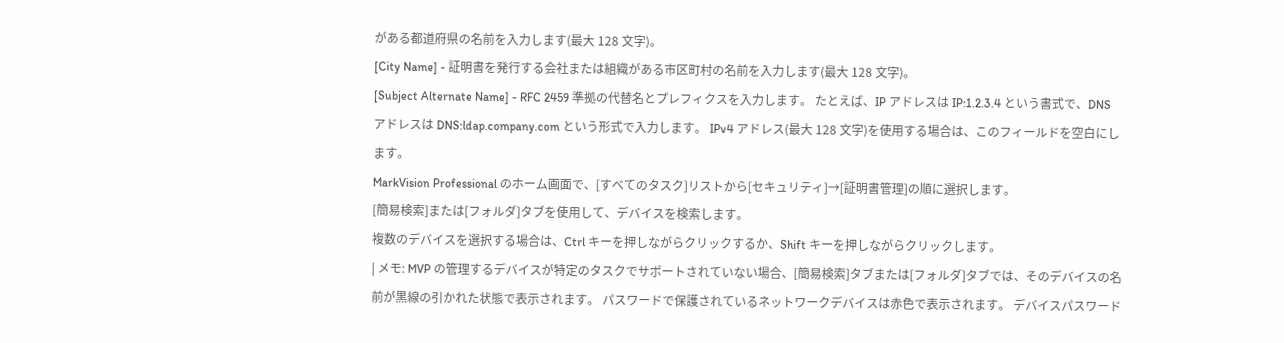がある都道府県の名前を入力します(最大 128 文字)。
[City Name] - 証明書を発行する会社または組織がある市区町村の名前を入力します(最大 128 文字)。
[Subject Alternate Name] - RFC 2459 準拠の代替名とプレフィクスを入力します。 たとえば、IP アドレスは IP:1.2.3.4 という書式で、DNS アドレスは DNS:ldap.company.com という形式で入力します。 IPv4 アドレス(最大 128 文字)を使用する場合は、このフィールドを空白にします。
MarkVision Professional のホーム画面で、[すべてのタスク]リストから[セキュリティ]→[証明書管理]の順に選択します。
[簡易検索]または[フォルダ]タブを使用して、デバイスを検索します。
複数のデバイスを選択する場合は、Ctrl キーを押しながらクリックするか、Shift キーを押しながらクリックします。
| メモ: MVP の管理するデバイスが特定のタスクでサポートされていない場合、[簡易検索]タブまたは[フォルダ]タブでは、そのデバイスの名前が黒線の引かれた状態で表示されます。 パスワードで保護されているネットワークデバイスは赤色で表示されます。 デバイスパスワード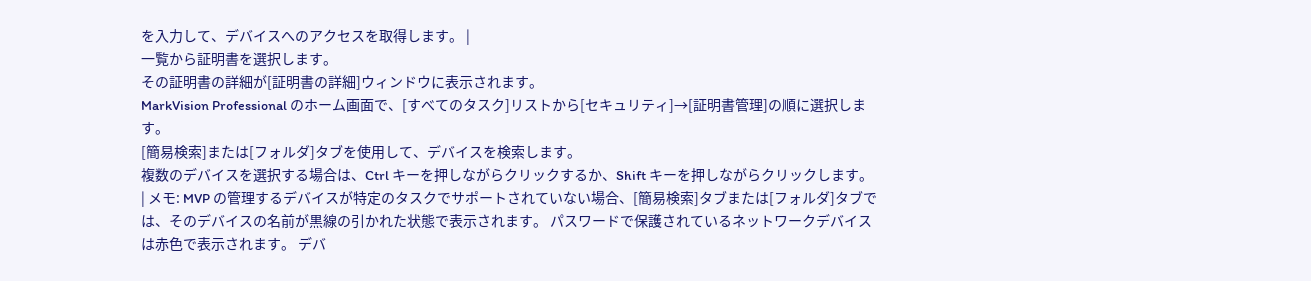を入力して、デバイスへのアクセスを取得します。 |
一覧から証明書を選択します。
その証明書の詳細が[証明書の詳細]ウィンドウに表示されます。
MarkVision Professional のホーム画面で、[すべてのタスク]リストから[セキュリティ]→[証明書管理]の順に選択します。
[簡易検索]または[フォルダ]タブを使用して、デバイスを検索します。
複数のデバイスを選択する場合は、Ctrl キーを押しながらクリックするか、Shift キーを押しながらクリックします。
| メモ: MVP の管理するデバイスが特定のタスクでサポートされていない場合、[簡易検索]タブまたは[フォルダ]タブでは、そのデバイスの名前が黒線の引かれた状態で表示されます。 パスワードで保護されているネットワークデバイスは赤色で表示されます。 デバ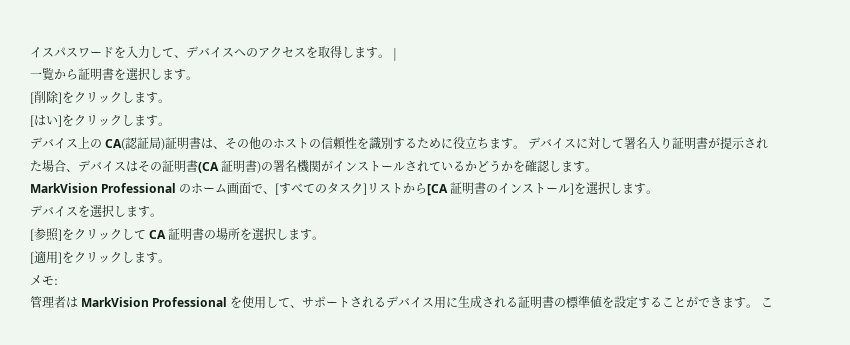イスパスワードを入力して、デバイスへのアクセスを取得します。 |
一覧から証明書を選択します。
[削除]をクリックします。
[はい]をクリックします。
デバイス上の CA(認証局)証明書は、その他のホストの信頼性を識別するために役立ちます。 デバイスに対して署名入り証明書が提示された場合、デバイスはその証明書(CA 証明書)の署名機関がインストールされているかどうかを確認します。
MarkVision Professional のホーム画面で、[すべてのタスク]リストから[CA 証明書のインストール]を選択します。
デバイスを選択します。
[参照]をクリックして CA 証明書の場所を選択します。
[適用]をクリックします。
メモ:
管理者は MarkVision Professional を使用して、サポートされるデバイス用に生成される証明書の標準値を設定することができます。 こ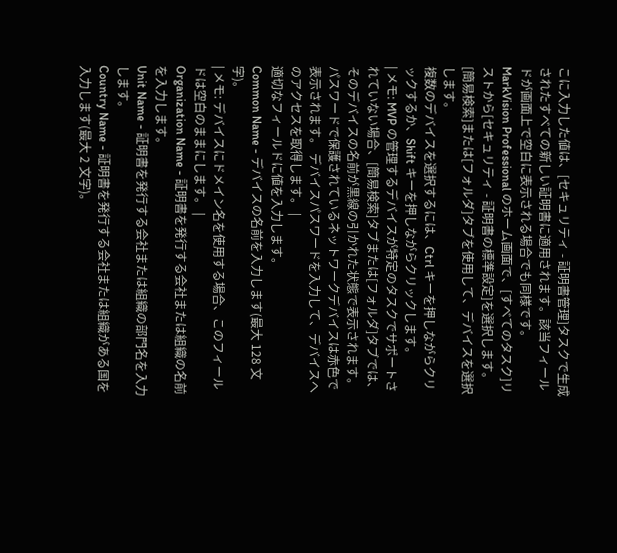こに入力した値は、[セキュリティ - 証明書管理]タスクで生成されたすべての新しい証明書に適用されます。該当フィールドが画面上で空白に表示される場合でも同様です。
MarkVision Professional のホーム画面で、[すべてのタスク]リストから[セキュリティ - 証明書の標準設定]を選択します。
[簡易検索]または[フォルダ]タブを使用して、デバイスを選択します。
複数のデバイスを選択するには、Ctrl キーを押しながらクリックするか、Shift キーを押しながらクリックします。
| メモ: MVP の管理するデバイスが特定のタスクでサポートされていない場合、[簡易検索]タブまたは[フォルダ]タブでは、そのデバイスの名前が黒線の引かれた状態で表示されます。 パスワードで保護されているネットワークデバイスは赤色で表示されます。 デバイスパスワードを入力して、デバイスへのアクセスを取得します。 |
適切なフィールドに値を入力します。
Common Name - デバイスの名前を入力します(最大 128 文字)。
| メモ: デバイスにドメイン名を使用する場合、このフィールドは空白のままにします。 |
Organization Name - 証明書を発行する会社または組織の名前を入力します。
Unit Name - 証明書を発行する会社または組織の部門名を入力します。
Country Name - 証明書を発行する会社または組織がある国を入力します(最大 2 文字)。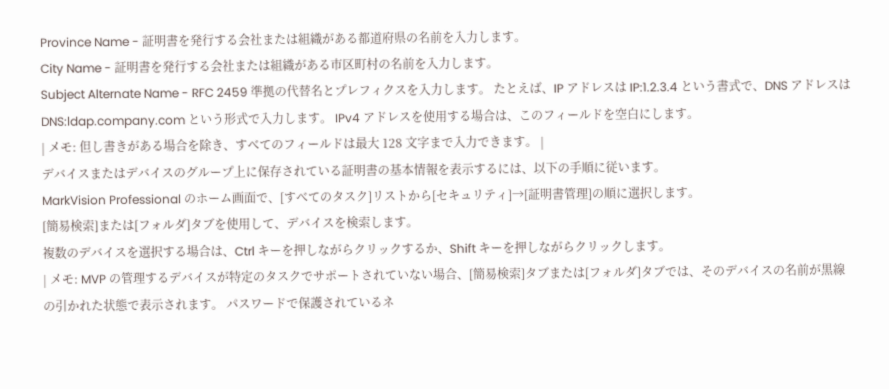Province Name - 証明書を発行する会社または組織がある都道府県の名前を入力します。
City Name - 証明書を発行する会社または組織がある市区町村の名前を入力します。
Subject Alternate Name - RFC 2459 準拠の代替名とプレフィクスを入力します。 たとえば、IP アドレスは IP:1.2.3.4 という書式で、DNS アドレスは DNS:ldap.company.com という形式で入力します。 IPv4 アドレスを使用する場合は、このフィールドを空白にします。
| メモ: 但し書きがある場合を除き、すべてのフィールドは最大 128 文字まで入力できます。 |
デバイスまたはデバイスのグループ上に保存されている証明書の基本情報を表示するには、以下の手順に従います。
MarkVision Professional のホーム画面で、[すべてのタスク]リストから[セキュリティ]→[証明書管理]の順に選択します。
[簡易検索]または[フォルダ]タブを使用して、デバイスを検索します。
複数のデバイスを選択する場合は、Ctrl キーを押しながらクリックするか、Shift キーを押しながらクリックします。
| メモ: MVP の管理するデバイスが特定のタスクでサポートされていない場合、[簡易検索]タブまたは[フォルダ]タブでは、そのデバイスの名前が黒線の引かれた状態で表示されます。 パスワードで保護されているネ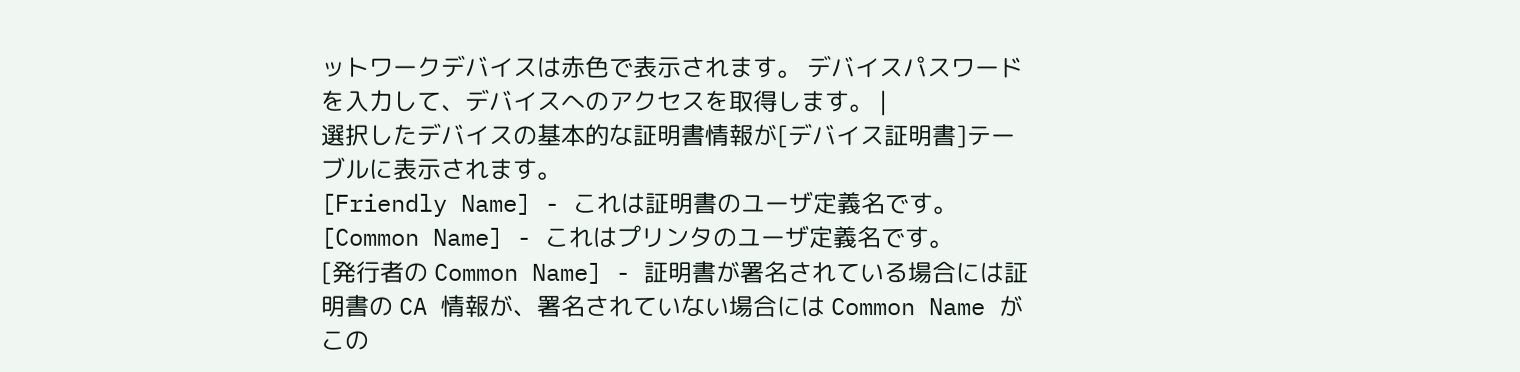ットワークデバイスは赤色で表示されます。 デバイスパスワードを入力して、デバイスへのアクセスを取得します。 |
選択したデバイスの基本的な証明書情報が[デバイス証明書]テーブルに表示されます。
[Friendly Name] - これは証明書のユーザ定義名です。
[Common Name] - これはプリンタのユーザ定義名です。
[発行者の Common Name] - 証明書が署名されている場合には証明書の CA 情報が、署名されていない場合には Common Name がこの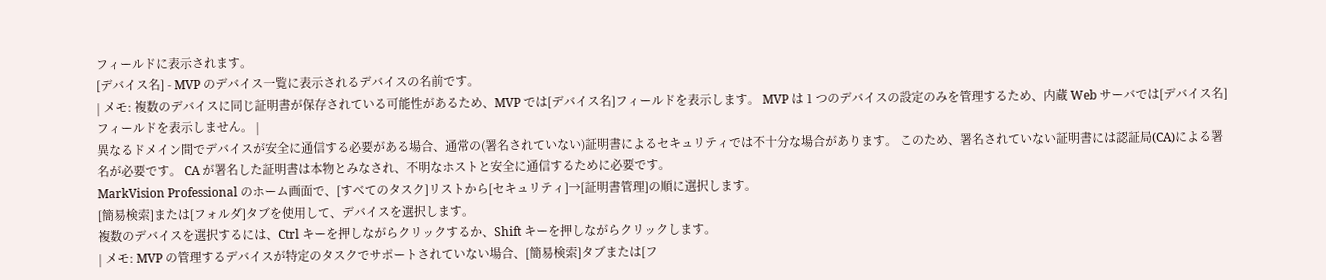フィールドに表示されます。
[デバイス名] - MVP のデバイス一覧に表示されるデバイスの名前です。
| メモ: 複数のデバイスに同じ証明書が保存されている可能性があるため、MVP では[デバイス名]フィールドを表示します。 MVP は 1 つのデバイスの設定のみを管理するため、内蔵 Web サーバでは[デバイス名]フィールドを表示しません。 |
異なるドメイン間でデバイスが安全に通信する必要がある場合、通常の(署名されていない)証明書によるセキュリティでは不十分な場合があります。 このため、署名されていない証明書には認証局(CA)による署名が必要です。 CA が署名した証明書は本物とみなされ、不明なホストと安全に通信するために必要です。
MarkVision Professional のホーム画面で、[すべてのタスク]リストから[セキュリティ]→[証明書管理]の順に選択します。
[簡易検索]または[フォルダ]タブを使用して、デバイスを選択します。
複数のデバイスを選択するには、Ctrl キーを押しながらクリックするか、Shift キーを押しながらクリックします。
| メモ: MVP の管理するデバイスが特定のタスクでサポートされていない場合、[簡易検索]タブまたは[フ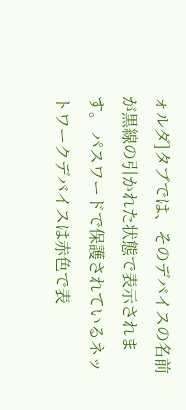ォルダ]タブでは、そのデバイスの名前が黒線の引かれた状態で表示されます。 パスワードで保護されているネットワークデバイスは赤色で表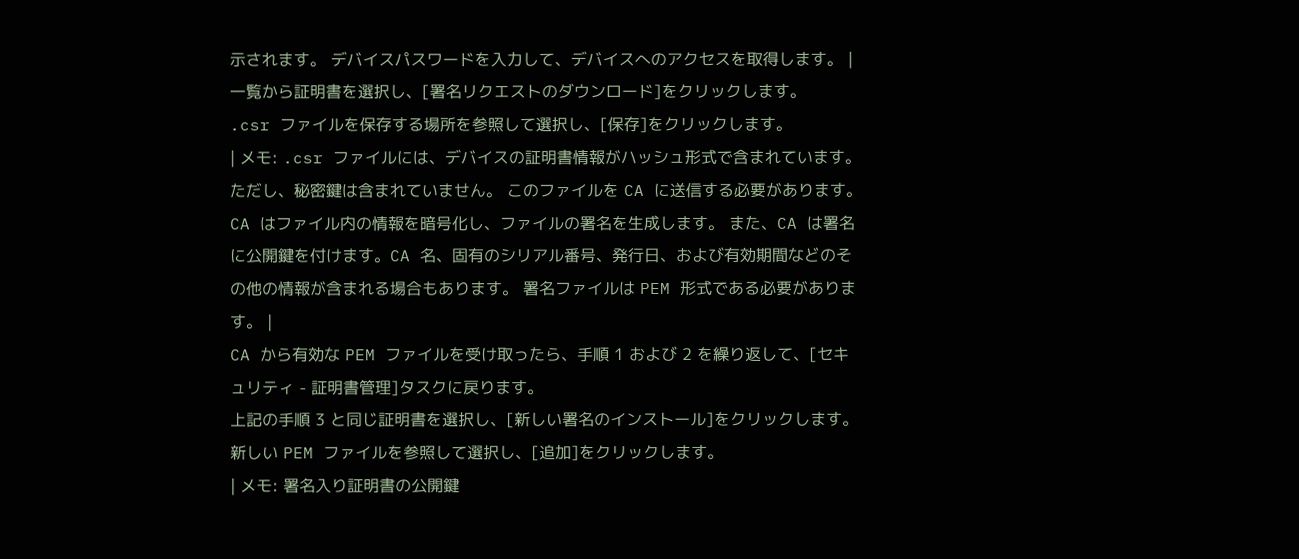示されます。 デバイスパスワードを入力して、デバイスへのアクセスを取得します。 |
一覧から証明書を選択し、[署名リクエストのダウンロード]をクリックします。
.csr ファイルを保存する場所を参照して選択し、[保存]をクリックします。
| メモ: .csr ファイルには、デバイスの証明書情報がハッシュ形式で含まれています。ただし、秘密鍵は含まれていません。 このファイルを CA に送信する必要があります。CA はファイル内の情報を暗号化し、ファイルの署名を生成します。 また、CA は署名に公開鍵を付けます。CA 名、固有のシリアル番号、発行日、および有効期間などのその他の情報が含まれる場合もあります。 署名ファイルは PEM 形式である必要があります。 |
CA から有効な PEM ファイルを受け取ったら、手順 1 および 2 を繰り返して、[セキュリティ - 証明書管理]タスクに戻ります。
上記の手順 3 と同じ証明書を選択し、[新しい署名のインストール]をクリックします。
新しい PEM ファイルを参照して選択し、[追加]をクリックします。
| メモ: 署名入り証明書の公開鍵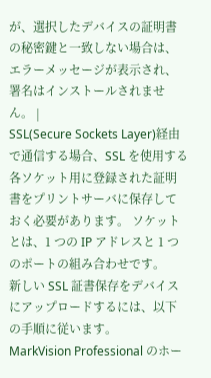が、選択したデバイスの証明書の秘密鍵と一致しない場合は、エラーメッセージが表示され、署名はインストールされません。 |
SSL(Secure Sockets Layer)経由で通信する場合、SSL を使用する各ソケット用に登録された証明書をプリントサーバに保存しておく必要があります。 ソケットとは、1 つの IP アドレスと 1 つのポートの組み合わせです。
新しい SSL 証書保存をデバイスにアップロードするには、以下の手順に従います。
MarkVision Professional のホー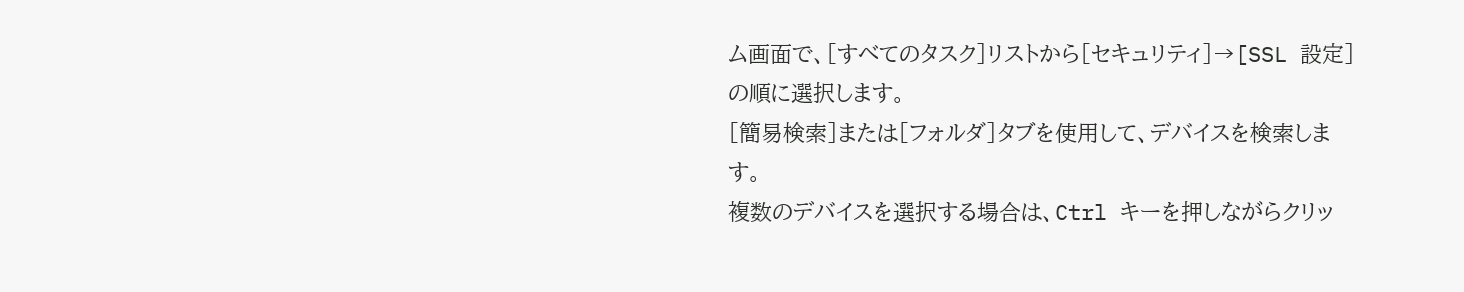ム画面で、[すべてのタスク]リストから[セキュリティ]→[SSL 設定]の順に選択します。
[簡易検索]または[フォルダ]タブを使用して、デバイスを検索します。
複数のデバイスを選択する場合は、Ctrl キーを押しながらクリッ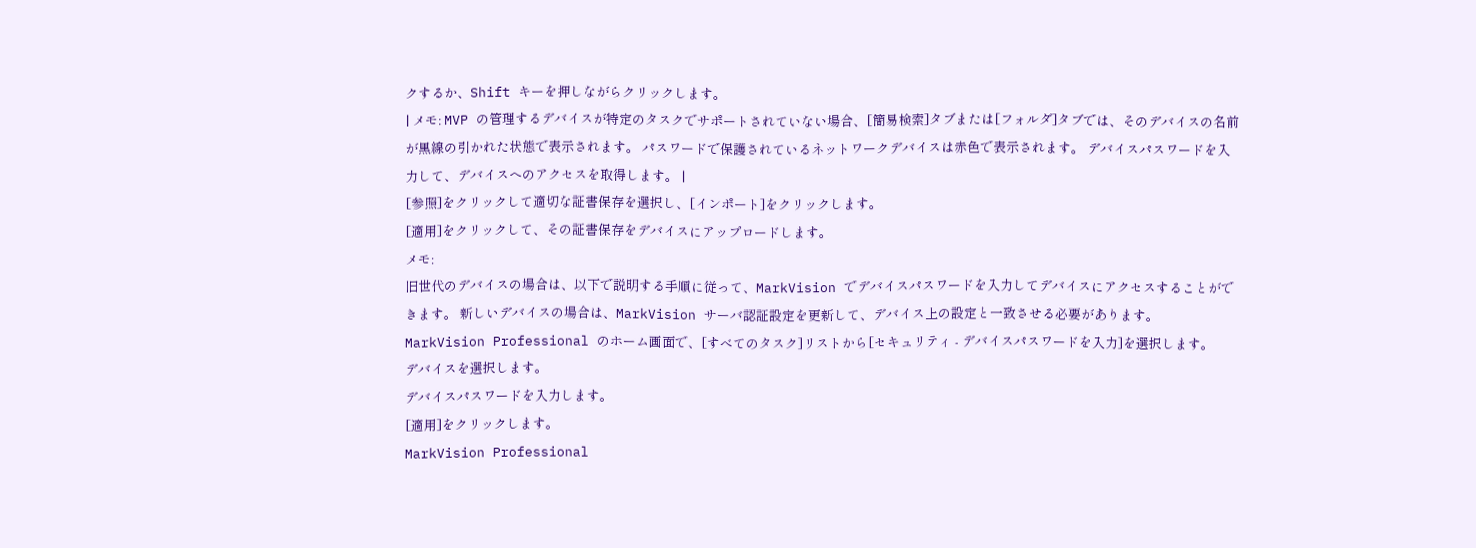クするか、Shift キーを押しながらクリックします。
| メモ: MVP の管理するデバイスが特定のタスクでサポートされていない場合、[簡易検索]タブまたは[フォルダ]タブでは、そのデバイスの名前が黒線の引かれた状態で表示されます。 パスワードで保護されているネットワークデバイスは赤色で表示されます。 デバイスパスワードを入力して、デバイスへのアクセスを取得します。 |
[参照]をクリックして適切な証書保存を選択し、[インポート]をクリックします。
[適用]をクリックして、その証書保存をデバイスにアップロードします。
メモ:
旧世代のデバイスの場合は、以下で説明する手順に従って、MarkVision でデバイスパスワードを入力してデバイスにアクセスすることができます。 新しいデバイスの場合は、MarkVision サーバ認証設定を更新して、デバイス上の設定と一致させる必要があります。
MarkVision Professional のホーム画面で、[すべてのタスク]リストから[セキュリティ - デバイスパスワードを入力]を選択します。
デバイスを選択します。
デバイスパスワードを入力します。
[適用]をクリックします。
MarkVision Professional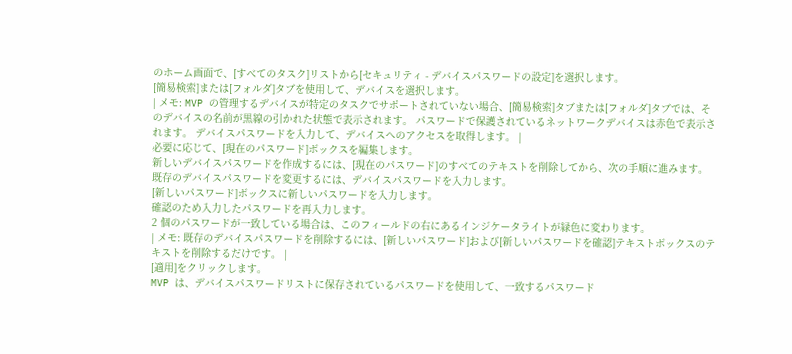のホーム画面で、[すべてのタスク]リストから[セキュリティ - デバイスパスワードの設定]を選択します。
[簡易検索]または[フォルダ]タブを使用して、デバイスを選択します。
| メモ: MVP の管理するデバイスが特定のタスクでサポートされていない場合、[簡易検索]タブまたは[フォルダ]タブでは、そのデバイスの名前が黒線の引かれた状態で表示されます。 パスワードで保護されているネットワークデバイスは赤色で表示されます。 デバイスパスワードを入力して、デバイスへのアクセスを取得します。 |
必要に応じて、[現在のパスワード]ボックスを編集します。
新しいデバイスパスワードを作成するには、[現在のパスワード]のすべてのテキストを削除してから、次の手順に進みます。
既存のデバイスパスワードを変更するには、デバイスパスワードを入力します。
[新しいパスワード]ボックスに新しいパスワードを入力します。
確認のため入力したパスワードを再入力します。
2 個のパスワードが一致している場合は、このフィールドの右にあるインジケータライトが緑色に変わります。
| メモ: 既存のデバイスパスワードを削除するには、[新しいパスワード]および[新しいパスワードを確認]テキストボックスのテキストを削除するだけです。 |
[適用]をクリックします。
MVP は、デバイスパスワードリストに保存されているパスワードを使用して、一致するパスワード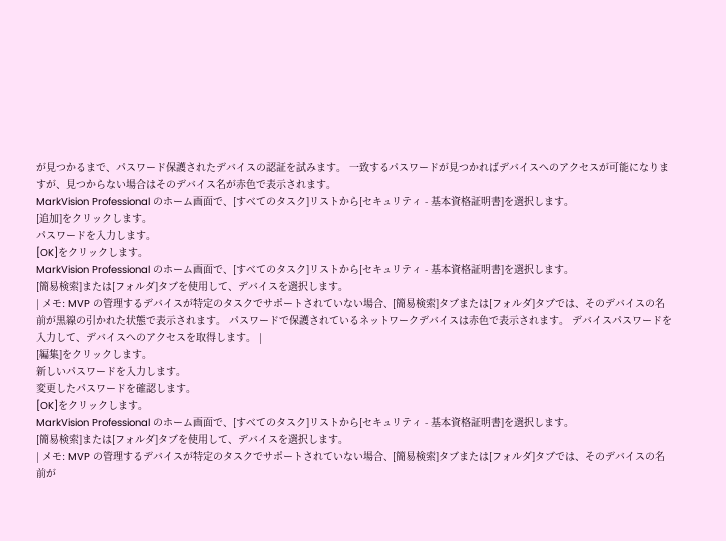が見つかるまで、パスワード保護されたデバイスの認証を試みます。 一致するパスワードが見つかればデバイスへのアクセスが可能になりますが、見つからない場合はそのデバイス名が赤色で表示されます。
MarkVision Professional のホーム画面で、[すべてのタスク]リストから[セキュリティ - 基本資格証明書]を選択します。
[追加]をクリックします。
パスワードを入力します。
[OK]をクリックします。
MarkVision Professional のホーム画面で、[すべてのタスク]リストから[セキュリティ - 基本資格証明書]を選択します。
[簡易検索]または[フォルダ]タブを使用して、デバイスを選択します。
| メモ: MVP の管理するデバイスが特定のタスクでサポートされていない場合、[簡易検索]タブまたは[フォルダ]タブでは、そのデバイスの名前が黒線の引かれた状態で表示されます。 パスワードで保護されているネットワークデバイスは赤色で表示されます。 デバイスパスワードを入力して、デバイスへのアクセスを取得します。 |
[編集]をクリックします。
新しいパスワードを入力します。
変更したパスワードを確認します。
[OK]をクリックします。
MarkVision Professional のホーム画面で、[すべてのタスク]リストから[セキュリティ - 基本資格証明書]を選択します。
[簡易検索]または[フォルダ]タブを使用して、デバイスを選択します。
| メモ: MVP の管理するデバイスが特定のタスクでサポートされていない場合、[簡易検索]タブまたは[フォルダ]タブでは、そのデバイスの名前が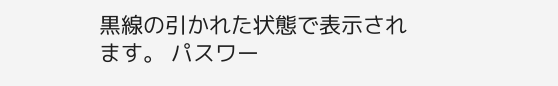黒線の引かれた状態で表示されます。 パスワー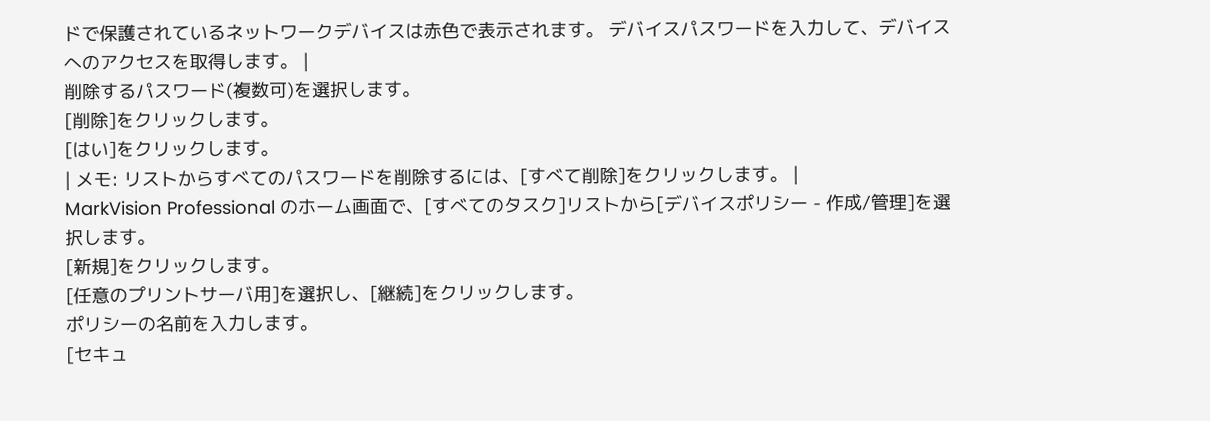ドで保護されているネットワークデバイスは赤色で表示されます。 デバイスパスワードを入力して、デバイスへのアクセスを取得します。 |
削除するパスワード(複数可)を選択します。
[削除]をクリックします。
[はい]をクリックします。
| メモ: リストからすべてのパスワードを削除するには、[すべて削除]をクリックします。 |
MarkVision Professional のホーム画面で、[すべてのタスク]リストから[デバイスポリシー - 作成/管理]を選択します。
[新規]をクリックします。
[任意のプリントサーバ用]を選択し、[継続]をクリックします。
ポリシーの名前を入力します。
[セキュ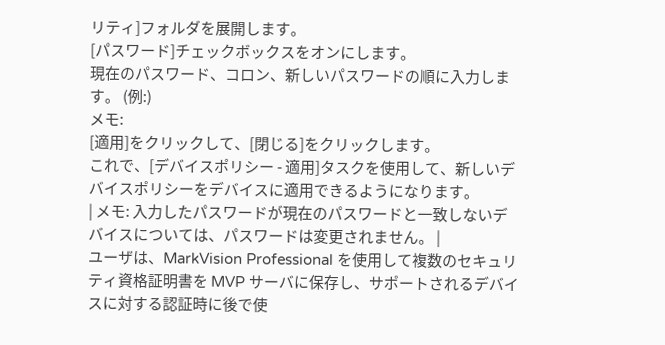リティ]フォルダを展開します。
[パスワード]チェックボックスをオンにします。
現在のパスワード、コロン、新しいパスワードの順に入力します。 (例:)
メモ:
[適用]をクリックして、[閉じる]をクリックします。
これで、[デバイスポリシー - 適用]タスクを使用して、新しいデバイスポリシーをデバイスに適用できるようになります。
| メモ: 入力したパスワードが現在のパスワードと一致しないデバイスについては、パスワードは変更されません。 |
ユーザは、MarkVision Professional を使用して複数のセキュリティ資格証明書を MVP サーバに保存し、サポートされるデバイスに対する認証時に後で使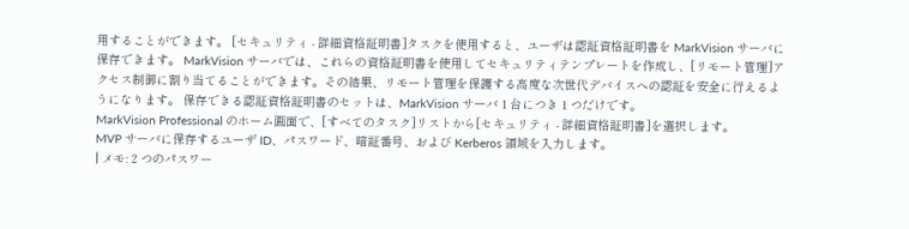用することができます。 [セキュリティ - 詳細資格証明書]タスクを使用すると、ユーザは認証資格証明書を MarkVision サーバに保存できます。 MarkVision サーバでは、これらの資格証明書を使用してセキュリティテンプレートを作成し、[リモート管理]アクセス制御に割り当てることができます。その結果、リモート管理を保護する高度な次世代デバイスへの認証を安全に行えるようになります。 保存できる認証資格証明書のセットは、MarkVision サーバ 1 台につき 1 つだけです。
MarkVision Professional のホーム画面で、[すべてのタスク]リストから[セキュリティ - 詳細資格証明書]を選択します。
MVP サーバに保存するユーザ ID、パスワード、暗証番号、および Kerberos 領域を入力します。
| メモ: 2 つのパスワー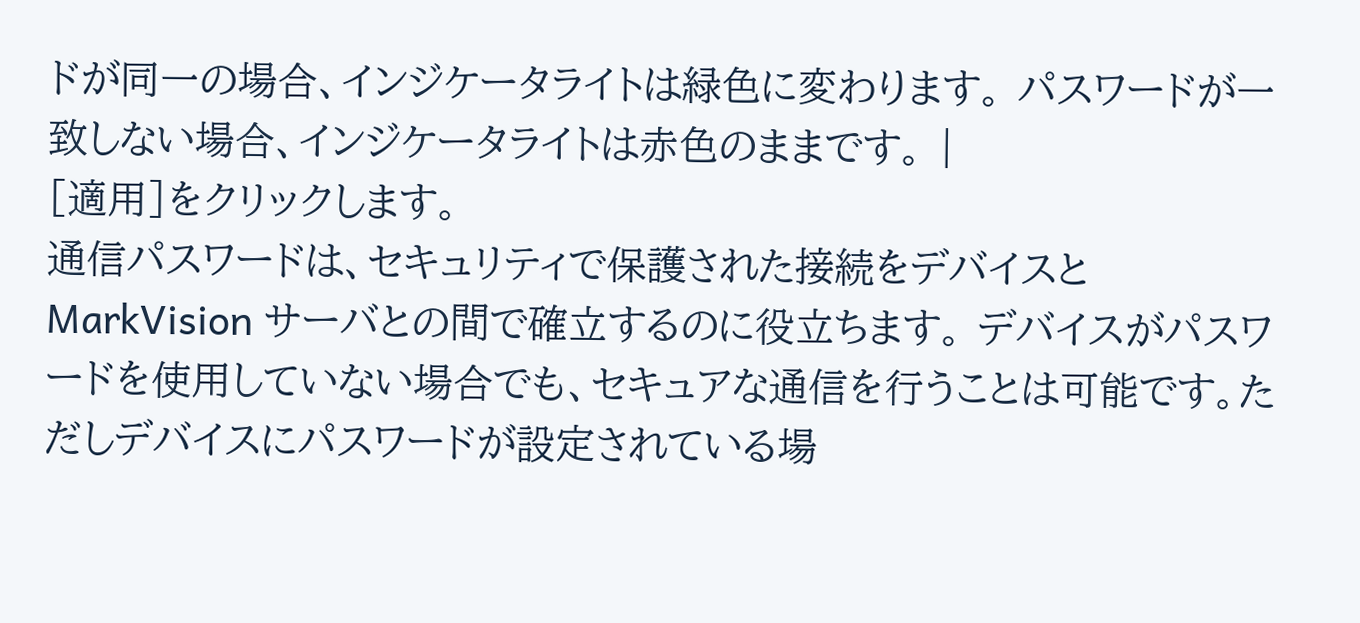ドが同一の場合、インジケータライトは緑色に変わります。 パスワードが一致しない場合、インジケータライトは赤色のままです。 |
[適用]をクリックします。
通信パスワードは、セキュリティで保護された接続をデバイスと MarkVision サーバとの間で確立するのに役立ちます。 デバイスがパスワードを使用していない場合でも、セキュアな通信を行うことは可能です。ただしデバイスにパスワードが設定されている場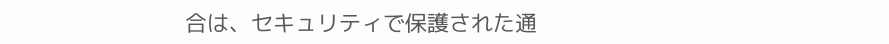合は、セキュリティで保護された通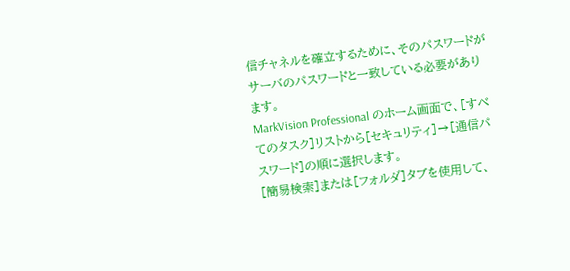信チャネルを確立するために、そのパスワードがサーバのパスワードと一致している必要があります。
MarkVision Professional のホーム画面で、[すべてのタスク]リストから[セキュリティ]→[通信パスワード]の順に選択します。
[簡易検索]または[フォルダ]タブを使用して、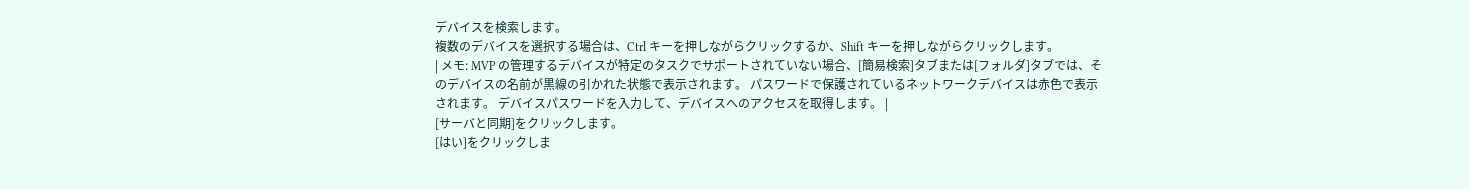デバイスを検索します。
複数のデバイスを選択する場合は、Ctrl キーを押しながらクリックするか、Shift キーを押しながらクリックします。
| メモ: MVP の管理するデバイスが特定のタスクでサポートされていない場合、[簡易検索]タブまたは[フォルダ]タブでは、そのデバイスの名前が黒線の引かれた状態で表示されます。 パスワードで保護されているネットワークデバイスは赤色で表示されます。 デバイスパスワードを入力して、デバイスへのアクセスを取得します。 |
[サーバと同期]をクリックします。
[はい]をクリックしま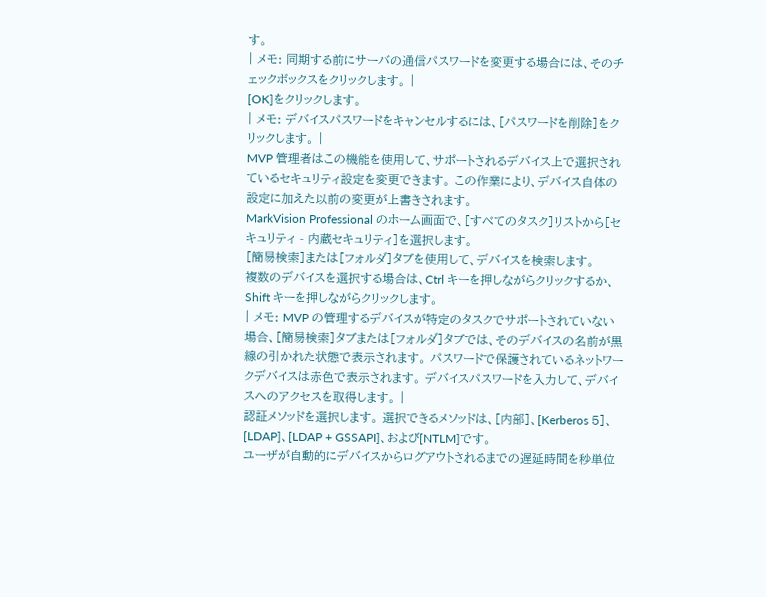す。
| メモ: 同期する前にサーバの通信パスワードを変更する場合には、そのチェックボックスをクリックします。 |
[OK]をクリックします。
| メモ: デバイスパスワードをキャンセルするには、[パスワードを削除]をクリックします。 |
MVP 管理者はこの機能を使用して、サポートされるデバイス上で選択されているセキュリティ設定を変更できます。 この作業により、デバイス自体の設定に加えた以前の変更が上書きされます。
MarkVision Professional のホーム画面で、[すべてのタスク]リストから[セキュリティ - 内蔵セキュリティ]を選択します。
[簡易検索]または[フォルダ]タブを使用して、デバイスを検索します。
複数のデバイスを選択する場合は、Ctrl キーを押しながらクリックするか、Shift キーを押しながらクリックします。
| メモ: MVP の管理するデバイスが特定のタスクでサポートされていない場合、[簡易検索]タブまたは[フォルダ]タブでは、そのデバイスの名前が黒線の引かれた状態で表示されます。 パスワードで保護されているネットワークデバイスは赤色で表示されます。 デバイスパスワードを入力して、デバイスへのアクセスを取得します。 |
認証メソッドを選択します。 選択できるメソッドは、[内部]、[Kerberos 5]、[LDAP]、[LDAP + GSSAPI]、および[NTLM]です。
ユーザが自動的にデバイスからログアウトされるまでの遅延時間を秒単位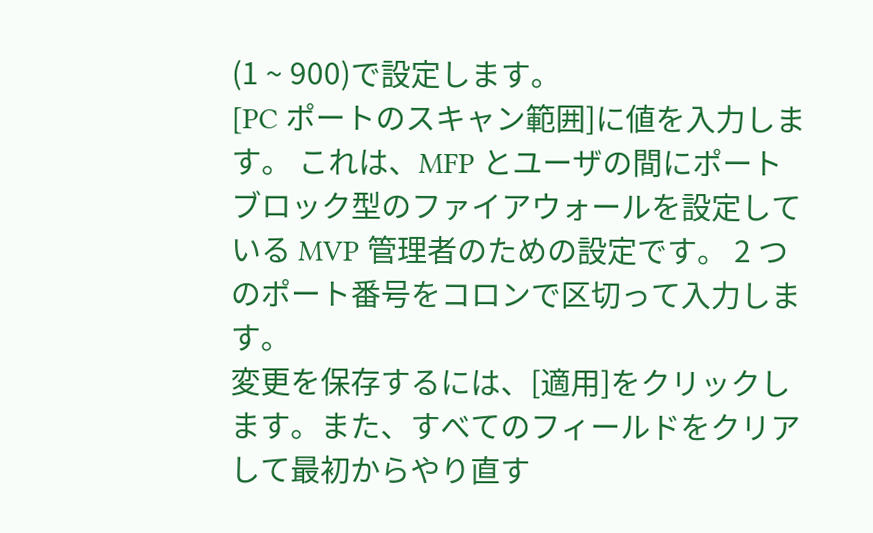(1 ~ 900)で設定します。
[PC ポートのスキャン範囲]に値を入力します。 これは、MFP とユーザの間にポートブロック型のファイアウォールを設定している MVP 管理者のための設定です。 2 つのポート番号をコロンで区切って入力します。
変更を保存するには、[適用]をクリックします。また、すべてのフィールドをクリアして最初からやり直す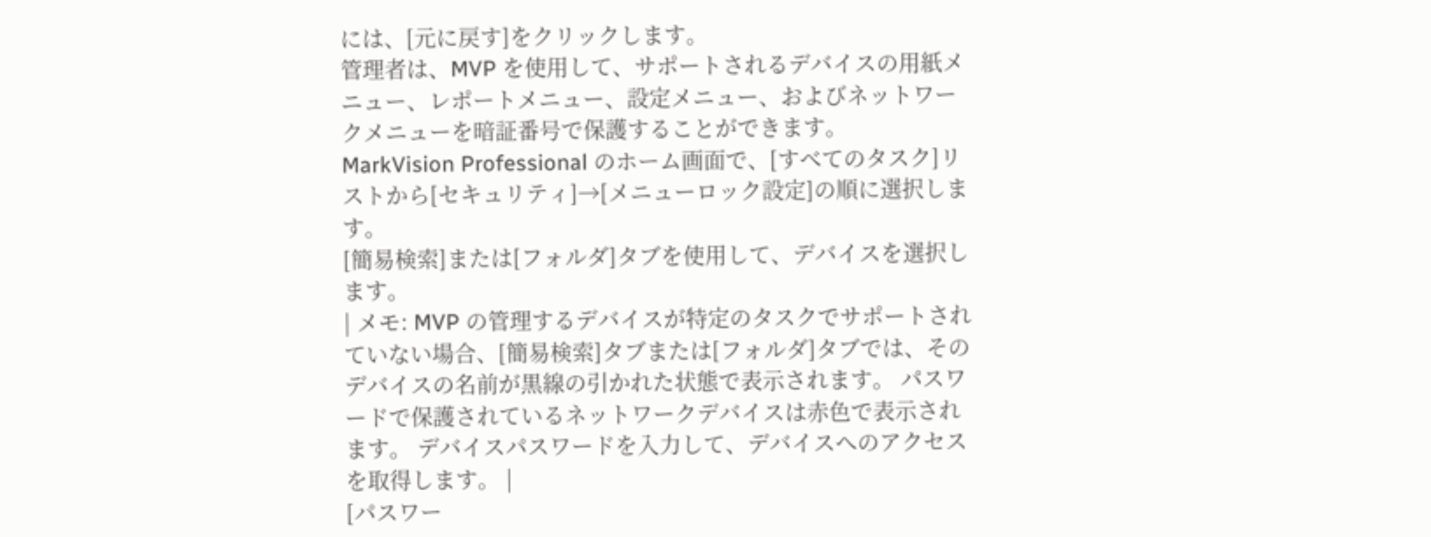には、[元に戻す]をクリックします。
管理者は、MVP を使用して、サポートされるデバイスの用紙メニュー、レポートメニュー、設定メニュー、およびネットワークメニューを暗証番号で保護することができます。
MarkVision Professional のホーム画面で、[すべてのタスク]リストから[セキュリティ]→[メニューロック設定]の順に選択します。
[簡易検索]または[フォルダ]タブを使用して、デバイスを選択します。
| メモ: MVP の管理するデバイスが特定のタスクでサポートされていない場合、[簡易検索]タブまたは[フォルダ]タブでは、そのデバイスの名前が黒線の引かれた状態で表示されます。 パスワードで保護されているネットワークデバイスは赤色で表示されます。 デバイスパスワードを入力して、デバイスへのアクセスを取得します。 |
[パスワー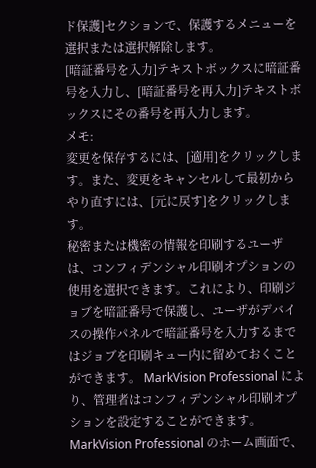ド保護]セクションで、保護するメニューを選択または選択解除します。
[暗証番号を入力]テキストボックスに暗証番号を入力し、[暗証番号を再入力]テキストボックスにその番号を再入力します。
メモ:
変更を保存するには、[適用]をクリックします。また、変更をキャンセルして最初からやり直すには、[元に戻す]をクリックします。
秘密または機密の情報を印刷するユーザは、コンフィデンシャル印刷オプションの使用を選択できます。これにより、印刷ジョブを暗証番号で保護し、ユーザがデバイスの操作パネルで暗証番号を入力するまではジョブを印刷キュー内に留めておくことができます。 MarkVision Professional により、管理者はコンフィデンシャル印刷オプションを設定することができます。
MarkVision Professional のホーム画面で、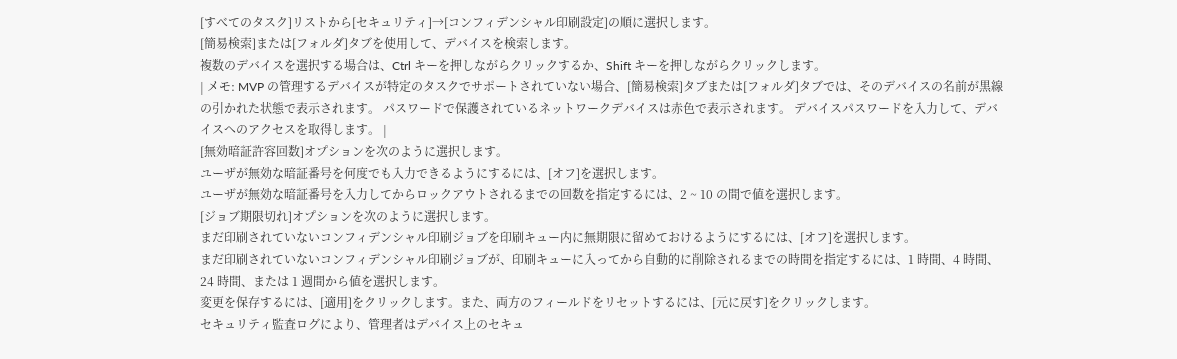[すべてのタスク]リストから[セキュリティ]→[コンフィデンシャル印刷設定]の順に選択します。
[簡易検索]または[フォルダ]タブを使用して、デバイスを検索します。
複数のデバイスを選択する場合は、Ctrl キーを押しながらクリックするか、Shift キーを押しながらクリックします。
| メモ: MVP の管理するデバイスが特定のタスクでサポートされていない場合、[簡易検索]タブまたは[フォルダ]タブでは、そのデバイスの名前が黒線の引かれた状態で表示されます。 パスワードで保護されているネットワークデバイスは赤色で表示されます。 デバイスパスワードを入力して、デバイスへのアクセスを取得します。 |
[無効暗証許容回数]オプションを次のように選択します。
ユーザが無効な暗証番号を何度でも入力できるようにするには、[オフ]を選択します。
ユーザが無効な暗証番号を入力してからロックアウトされるまでの回数を指定するには、2 ~ 10 の間で値を選択します。
[ジョブ期限切れ]オプションを次のように選択します。
まだ印刷されていないコンフィデンシャル印刷ジョブを印刷キュー内に無期限に留めておけるようにするには、[オフ]を選択します。
まだ印刷されていないコンフィデンシャル印刷ジョブが、印刷キューに入ってから自動的に削除されるまでの時間を指定するには、1 時間、4 時間、24 時間、または 1 週間から値を選択します。
変更を保存するには、[適用]をクリックします。また、両方のフィールドをリセットするには、[元に戻す]をクリックします。
セキュリティ監査ログにより、管理者はデバイス上のセキュ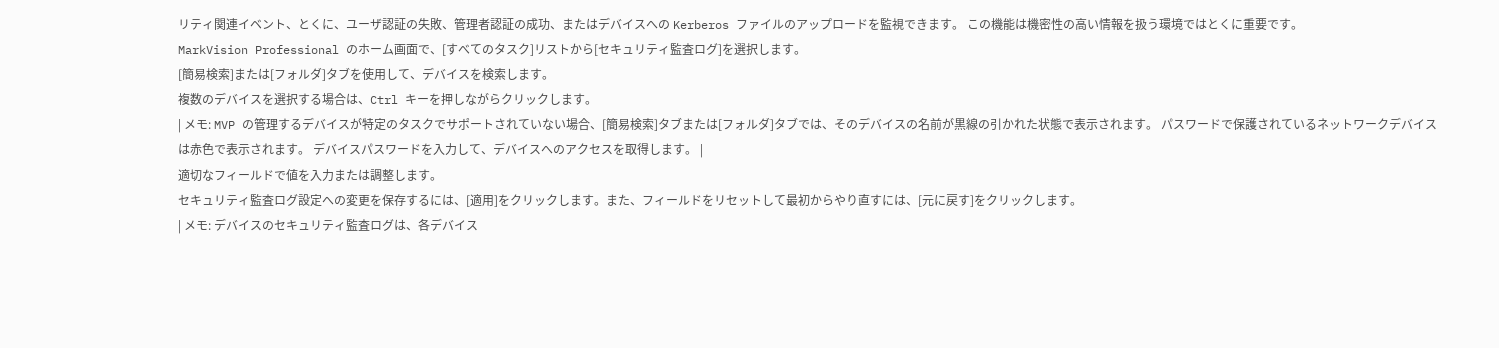リティ関連イベント、とくに、ユーザ認証の失敗、管理者認証の成功、またはデバイスへの Kerberos ファイルのアップロードを監視できます。 この機能は機密性の高い情報を扱う環境ではとくに重要です。
MarkVision Professional のホーム画面で、[すべてのタスク]リストから[セキュリティ監査ログ]を選択します。
[簡易検索]または[フォルダ]タブを使用して、デバイスを検索します。
複数のデバイスを選択する場合は、Ctrl キーを押しながらクリックします。
| メモ: MVP の管理するデバイスが特定のタスクでサポートされていない場合、[簡易検索]タブまたは[フォルダ]タブでは、そのデバイスの名前が黒線の引かれた状態で表示されます。 パスワードで保護されているネットワークデバイスは赤色で表示されます。 デバイスパスワードを入力して、デバイスへのアクセスを取得します。 |
適切なフィールドで値を入力または調整します。
セキュリティ監査ログ設定への変更を保存するには、[適用]をクリックします。また、フィールドをリセットして最初からやり直すには、[元に戻す]をクリックします。
| メモ: デバイスのセキュリティ監査ログは、各デバイス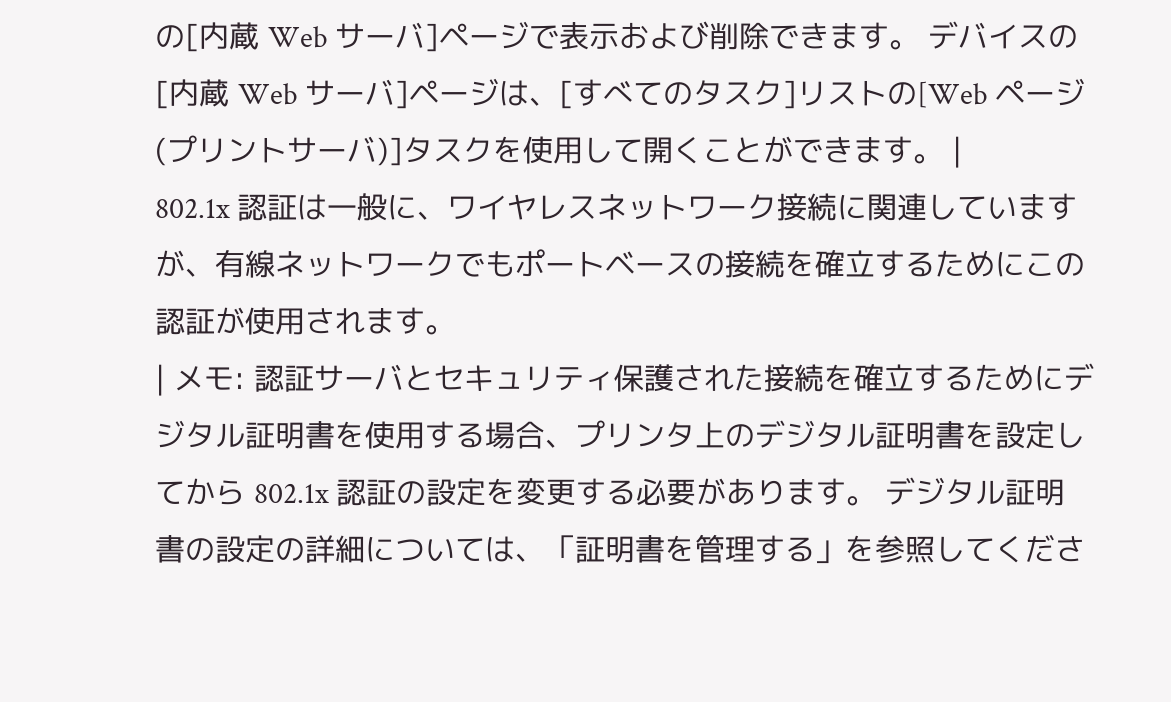の[内蔵 Web サーバ]ページで表示および削除できます。 デバイスの[内蔵 Web サーバ]ページは、[すべてのタスク]リストの[Web ページ(プリントサーバ)]タスクを使用して開くことができます。 |
802.1x 認証は一般に、ワイヤレスネットワーク接続に関連していますが、有線ネットワークでもポートベースの接続を確立するためにこの認証が使用されます。
| メモ: 認証サーバとセキュリティ保護された接続を確立するためにデジタル証明書を使用する場合、プリンタ上のデジタル証明書を設定してから 802.1x 認証の設定を変更する必要があります。 デジタル証明書の設定の詳細については、「証明書を管理する」を参照してくださ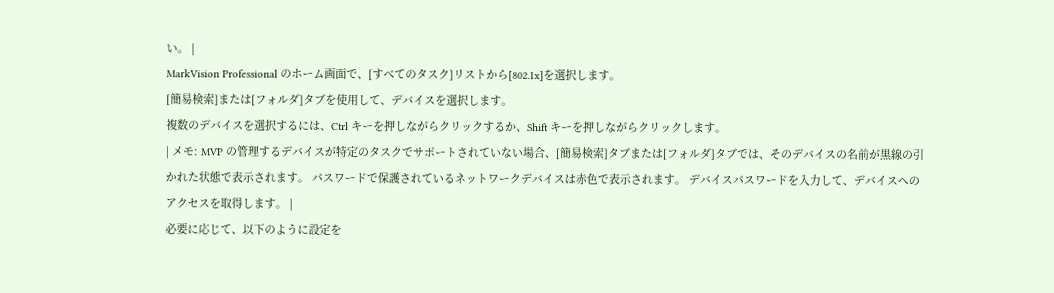い。 |
MarkVision Professional のホーム画面で、[すべてのタスク]リストから[802.1x]を選択します。
[簡易検索]または[フォルダ]タブを使用して、デバイスを選択します。
複数のデバイスを選択するには、Ctrl キーを押しながらクリックするか、Shift キーを押しながらクリックします。
| メモ: MVP の管理するデバイスが特定のタスクでサポートされていない場合、[簡易検索]タブまたは[フォルダ]タブでは、そのデバイスの名前が黒線の引かれた状態で表示されます。 パスワードで保護されているネットワークデバイスは赤色で表示されます。 デバイスパスワードを入力して、デバイスへのアクセスを取得します。 |
必要に応じて、以下のように設定を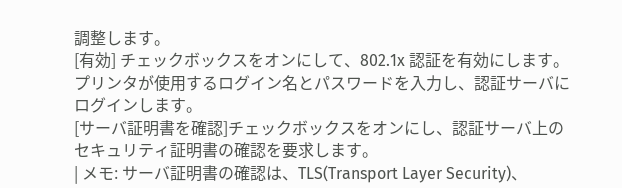調整します。
[有効] チェックボックスをオンにして、802.1x 認証を有効にします。
プリンタが使用するログイン名とパスワードを入力し、認証サーバにログインします。
[サーバ証明書を確認]チェックボックスをオンにし、認証サーバ上のセキュリティ証明書の確認を要求します。
| メモ: サーバ証明書の確認は、TLS(Transport Layer Security)、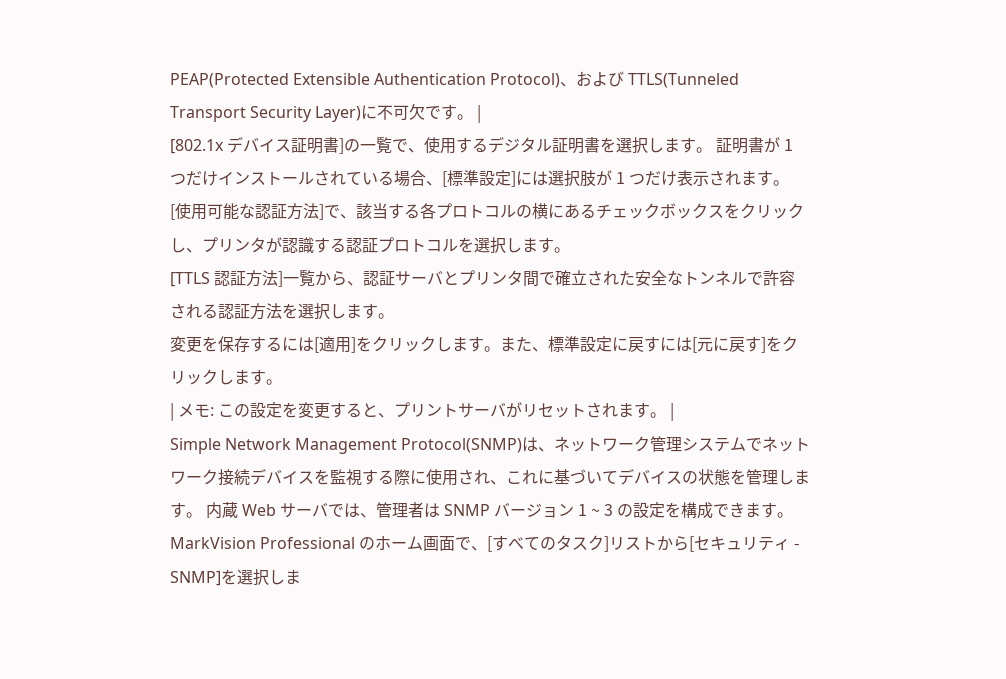PEAP(Protected Extensible Authentication Protocol)、および TTLS(Tunneled Transport Security Layer)に不可欠です。 |
[802.1x デバイス証明書]の一覧で、使用するデジタル証明書を選択します。 証明書が 1 つだけインストールされている場合、[標準設定]には選択肢が 1 つだけ表示されます。
[使用可能な認証方法]で、該当する各プロトコルの横にあるチェックボックスをクリックし、プリンタが認識する認証プロトコルを選択します。
[TTLS 認証方法]一覧から、認証サーバとプリンタ間で確立された安全なトンネルで許容される認証方法を選択します。
変更を保存するには[適用]をクリックします。また、標準設定に戻すには[元に戻す]をクリックします。
| メモ: この設定を変更すると、プリントサーバがリセットされます。 |
Simple Network Management Protocol(SNMP)は、ネットワーク管理システムでネットワーク接続デバイスを監視する際に使用され、これに基づいてデバイスの状態を管理します。 内蔵 Web サーバでは、管理者は SNMP バージョン 1 ~ 3 の設定を構成できます。
MarkVision Professional のホーム画面で、[すべてのタスク]リストから[セキュリティ - SNMP]を選択しま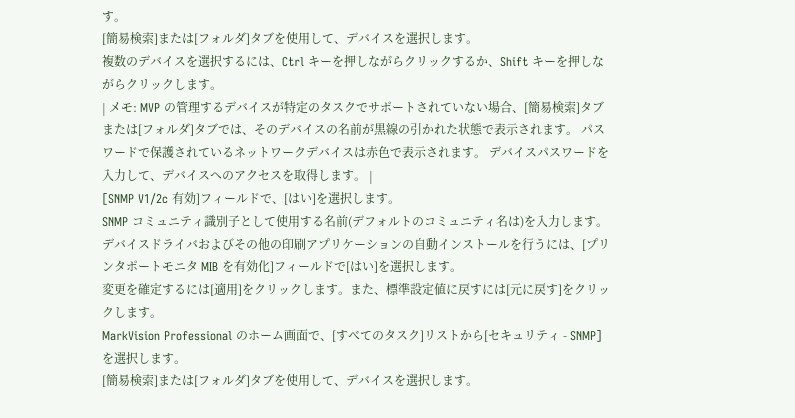す。
[簡易検索]または[フォルダ]タブを使用して、デバイスを選択します。
複数のデバイスを選択するには、Ctrl キーを押しながらクリックするか、Shift キーを押しながらクリックします。
| メモ: MVP の管理するデバイスが特定のタスクでサポートされていない場合、[簡易検索]タブまたは[フォルダ]タブでは、そのデバイスの名前が黒線の引かれた状態で表示されます。 パスワードで保護されているネットワークデバイスは赤色で表示されます。 デバイスパスワードを入力して、デバイスへのアクセスを取得します。 |
[SNMP V1/2c 有効]フィールドで、[はい]を選択します。
SNMP コミュニティ識別子として使用する名前(デフォルトのコミュニティ名は)を入力します。
デバイスドライバおよびその他の印刷アプリケーションの自動インストールを行うには、[プリンタポートモニタ MIB を有効化]フィールドで[はい]を選択します。
変更を確定するには[適用]をクリックします。また、標準設定値に戻すには[元に戻す]をクリックします。
MarkVision Professional のホーム画面で、[すべてのタスク]リストから[セキュリティ - SNMP]を選択します。
[簡易検索]または[フォルダ]タブを使用して、デバイスを選択します。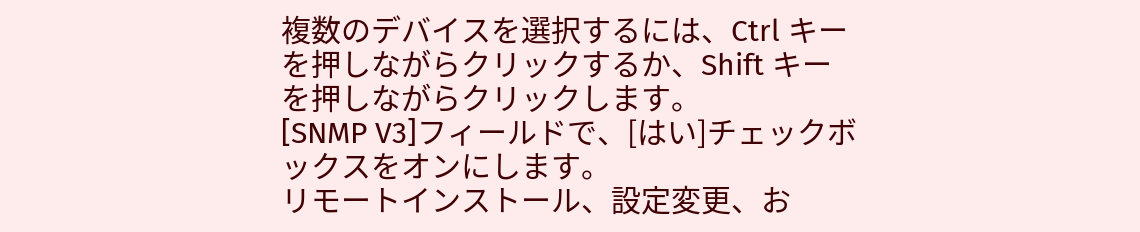複数のデバイスを選択するには、Ctrl キーを押しながらクリックするか、Shift キーを押しながらクリックします。
[SNMP V3]フィールドで、[はい]チェックボックスをオンにします。
リモートインストール、設定変更、お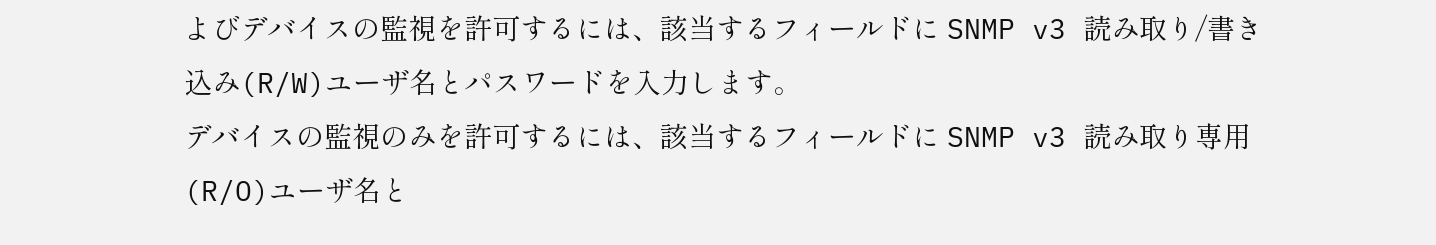よびデバイスの監視を許可するには、該当するフィールドに SNMP v3 読み取り/書き込み(R/W)ユーザ名とパスワードを入力します。
デバイスの監視のみを許可するには、該当するフィールドに SNMP v3 読み取り専用(R/O)ユーザ名と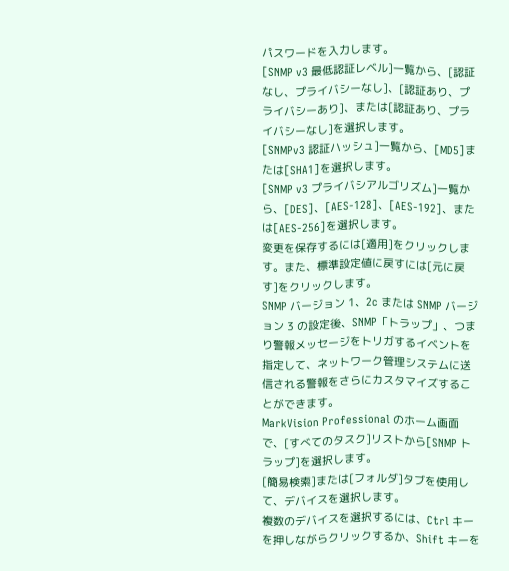パスワードを入力します。
[SNMP v3 最低認証レベル]一覧から、[認証なし、プライバシーなし]、[認証あり、プライバシーあり]、または[認証あり、プライバシーなし]を選択します。
[SNMPv3 認証ハッシュ]一覧から、[MD5]または[SHA1]を選択します。
[SNMP v3 プライバシアルゴリズム]一覧から、[DES]、[AES-128]、[AES-192]、または[AES-256]を選択します。
変更を保存するには[適用]をクリックします。また、標準設定値に戻すには[元に戻す]をクリックします。
SNMP バージョン 1、2c または SNMP バージョン 3 の設定後、SNMP「トラップ」、つまり警報メッセージをトリガするイベントを指定して、ネットワーク管理システムに送信される警報をさらにカスタマイズすることができます。
MarkVision Professional のホーム画面で、[すべてのタスク]リストから[SNMP トラップ]を選択します。
[簡易検索]または[フォルダ]タブを使用して、デバイスを選択します。
複数のデバイスを選択するには、Ctrl キーを押しながらクリックするか、Shift キーを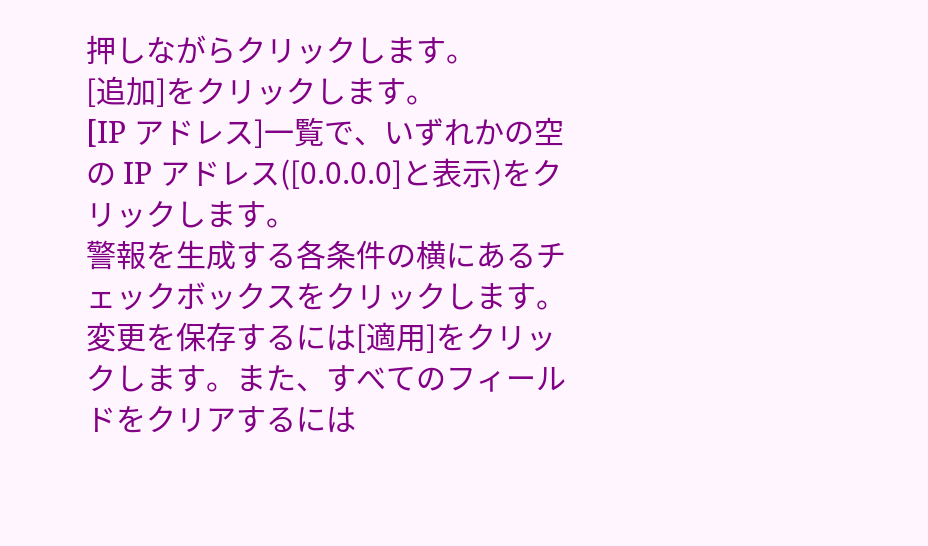押しながらクリックします。
[追加]をクリックします。
[IP アドレス]一覧で、いずれかの空の IP アドレス([0.0.0.0]と表示)をクリックします。
警報を生成する各条件の横にあるチェックボックスをクリックします。
変更を保存するには[適用]をクリックします。また、すべてのフィールドをクリアするには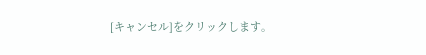[キャンセル]をクリックします。